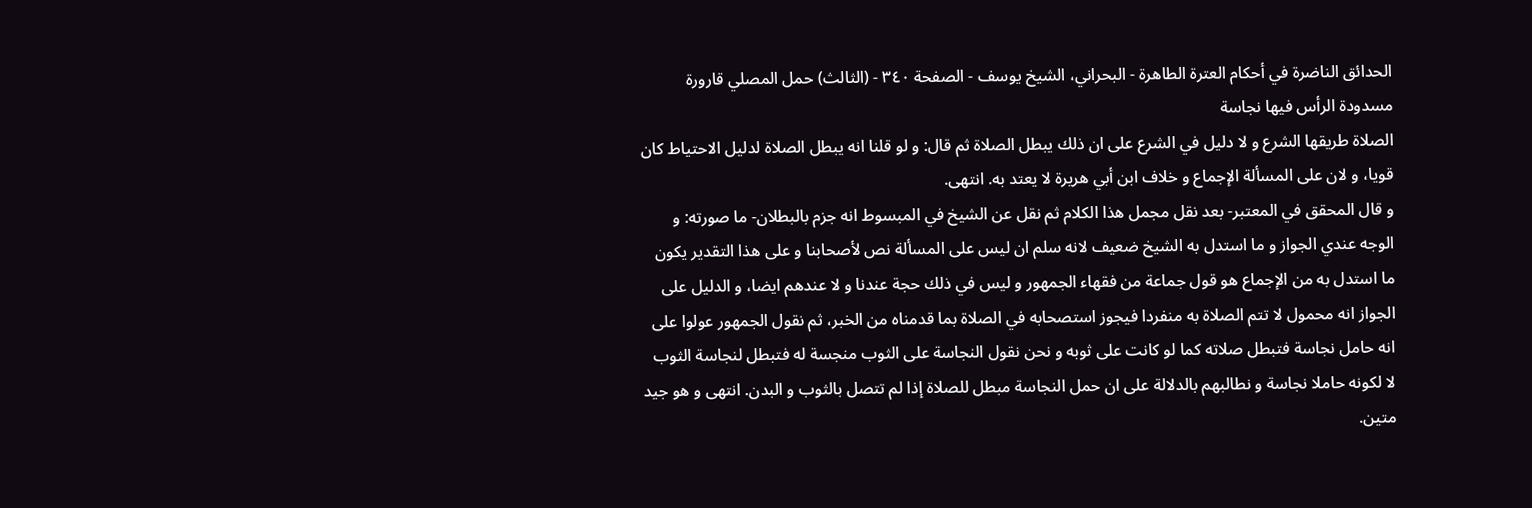الحدائق الناضرة في أحكام العترة الطاهرة - البحراني، الشيخ يوسف - الصفحة ٣٤٠ - (الثالث) حمل المصلي قارورة مسدودة الرأس فيها نجاسة
الصلاة طريقها الشرع و لا دليل في الشرع على ان ذلك يبطل الصلاة ثم قال: و لو قلنا انه يبطل الصلاة لدليل الاحتياط كان قويا، و لان على المسألة الإجماع و خلاف ابن أبي هريرة لا يعتد به. انتهى.
و قال المحقق في المعتبر- بعد نقل مجمل هذا الكلام ثم نقل عن الشيخ في المبسوط انه جزم بالبطلان- ما صورته: و الوجه عندي الجواز و ما استدل به الشيخ ضعيف لانه سلم ان ليس على المسألة نص لأصحابنا و على هذا التقدير يكون ما استدل به من الإجماع هو قول جماعة من فقهاء الجمهور و ليس في ذلك حجة عندنا و لا عندهم ايضا، و الدليل على الجواز انه محمول لا تتم الصلاة به منفردا فيجوز استصحابه في الصلاة بما قدمناه من الخبر، ثم نقول الجمهور عولوا على انه حامل نجاسة فتبطل صلاته كما لو كانت على ثوبه و نحن نقول النجاسة على الثوب منجسة له فتبطل لنجاسة الثوب لا لكونه حاملا نجاسة و نطالبهم بالدلالة على ان حمل النجاسة مبطل للصلاة إذا لم تتصل بالثوب و البدن. انتهى و هو جيد متين.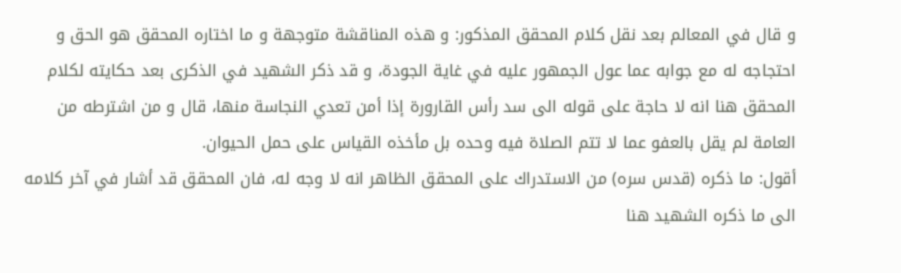و قال في المعالم بعد نقل كلام المحقق المذكور: و هذه المناقشة متوجهة و ما اختاره المحقق هو الحق و احتجاجه له مع جوابه عما عول الجمهور عليه في غاية الجودة، و قد ذكر الشهيد في الذكرى بعد حكايته لكلام المحقق هنا انه لا حاجة على قوله الى سد رأس القارورة إذا أمن تعدي النجاسة منها، قال و من اشترطه من العامة لم يقل بالعفو عما لا تتم الصلاة فيه وحده بل مأخذه القياس على حمل الحيوان.
أقول: ما ذكره (قدس سره) من الاستدراك على المحقق الظاهر انه لا وجه له، فان المحقق قد أشار في آخر كلامه الى ما ذكره الشهيد هنا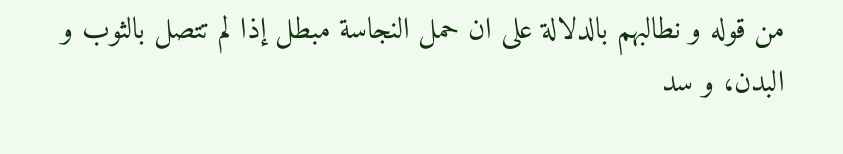من قوله و نطالبهم بالدلالة على ان حمل النجاسة مبطل إذا لم تتصل بالثوب و البدن، و سد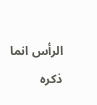الرأس انما ذكره